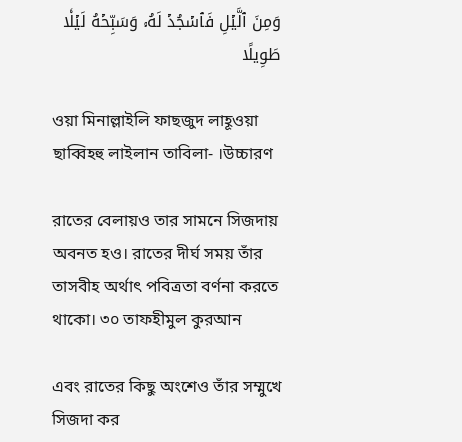وَمِنَ ٱلَّيۡلِ فَٱسۡجُدۡ لَهُۥ وَسَبِّحۡهُ لَيۡلٗا طَوِيلًا

ওয়া মিনাল্লাইলি ফাছজুদ লাহূওয়া ছাব্বিহহু লাইলান তাবিলা- ।উচ্চারণ

রাতের বেলায়ও তার সামনে সিজদায় অবনত হও। রাতের দীর্ঘ সময় তাঁর তাসবীহ অর্থাৎ পবিত্রতা বর্ণনা করতে থাকো। ৩০ তাফহীমুল কুরআন

এবং রাতের কিছু অংশেও তাঁর সম্মুখে সিজদা কর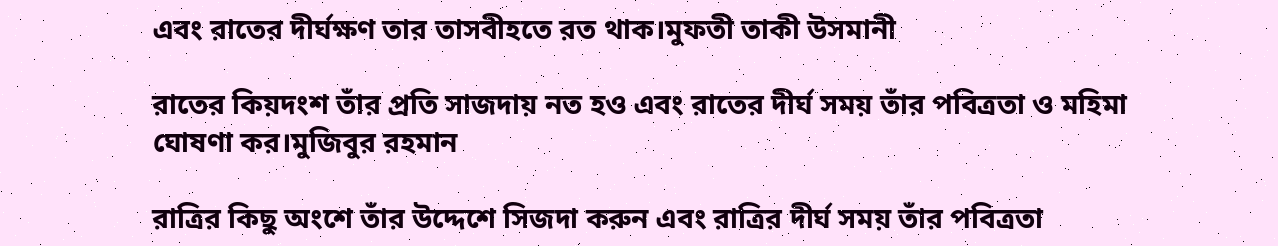এবং রাতের দীর্ঘক্ষণ তার তাসবীহতে রত থাক।মুফতী তাকী উসমানী

রাতের কিয়দংশ তাঁর প্রতি সাজদায় নত হও এবং রাতের দীর্ঘ সময় তাঁর পবিত্রতা ও মহিমা ঘোষণা কর।মুজিবুর রহমান

রাত্রির কিছু অংশে তাঁর উদ্দেশে সিজদা করুন এবং রাত্রির দীর্ঘ সময় তাঁর পবিত্রতা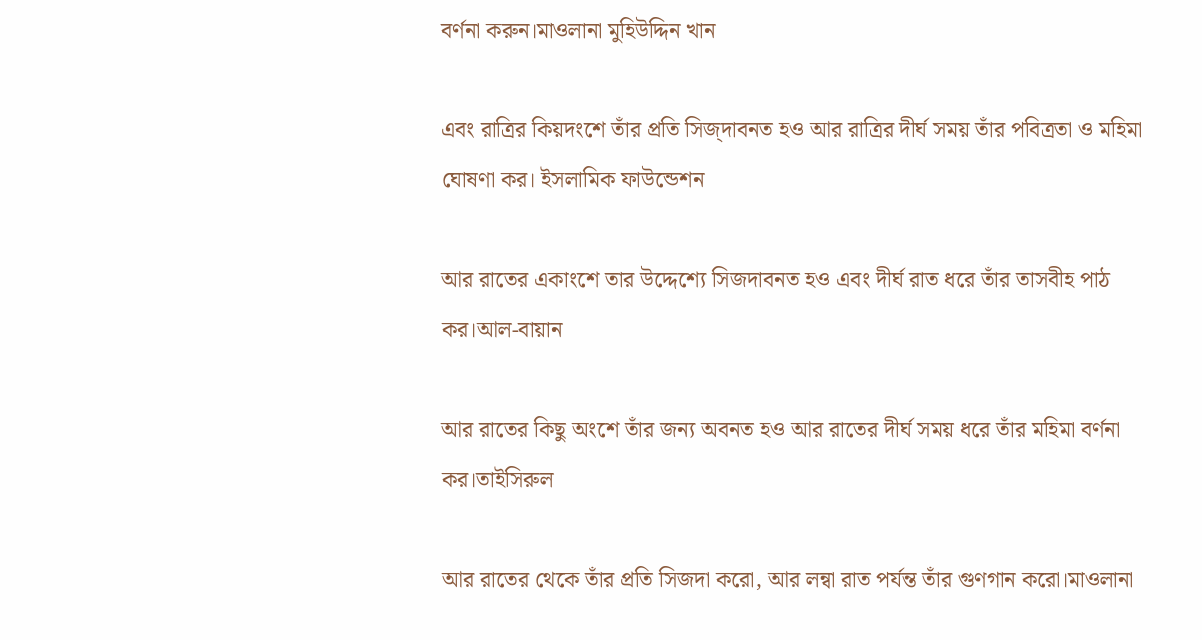বর্ণনা করুন।মাওলানা মুহিউদ্দিন খান

এবং রাত্রির কিয়দংশে তাঁর প্রতি সিজ্দাবনত হও আর রাত্রির দীর্ঘ সময় তাঁর পবিত্রতা ও মহিমা ঘোষণা কর। ইসলামিক ফাউন্ডেশন

আর রাতের একাংশে তার উদ্দেশ্যে সিজদাবনত হও এবং দীর্ঘ রাত ধরে তাঁর তাসবীহ পাঠ কর।আল-বায়ান

আর রাতের কিছু অংশে তাঁর জন্য অবনত হও আর রাতের দীর্ঘ সময় ধরে তাঁর মহিমা বর্ণনা কর।তাইসিরুল

আর রাতের থেকে তাঁর প্রতি সিজদা করো, আর লন্বা রাত পর্যন্ত তাঁর গুণগান করো।মাওলানা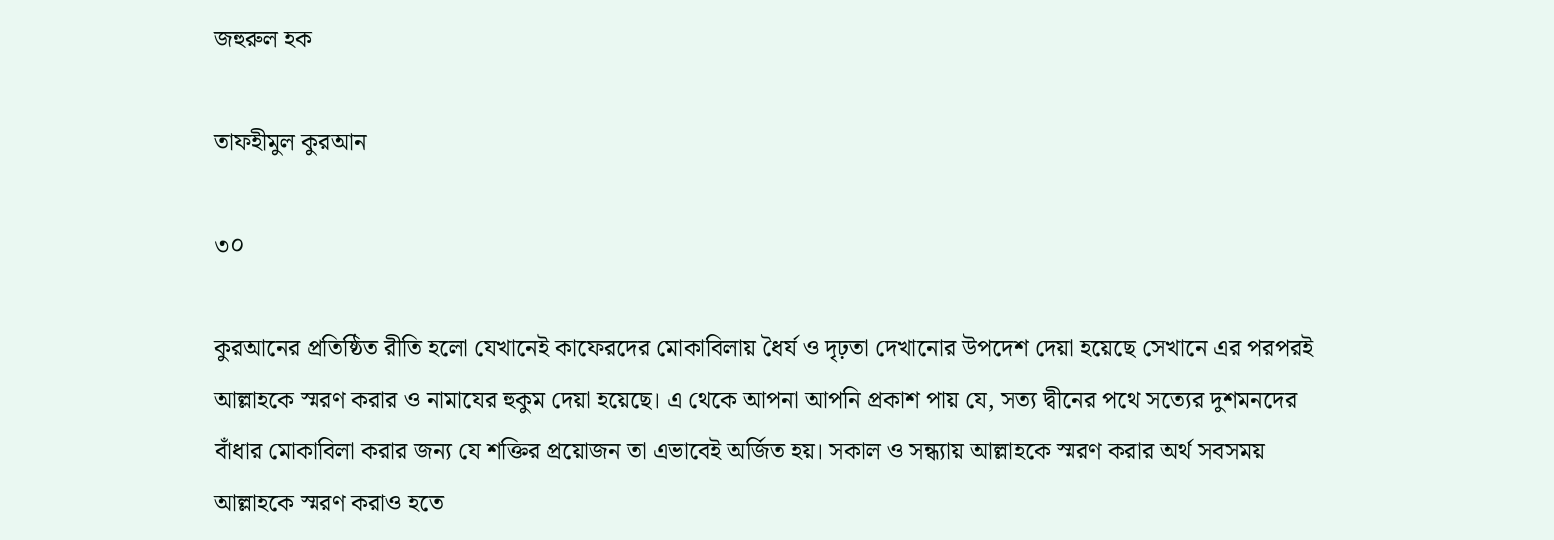জহুরুল হক

তাফহীমুল কুরআন

৩০

কুরআনের প্রতিষ্ঠিত রীতি হলো যেখানেই কাফেরদের মোকাবিলায় ধৈর্য ও দৃঢ়তা দেখানোর উপদেশ দেয়া হয়েছে সেখানে এর পরপরই আল্লাহকে স্মরণ করার ও নামাযের হুকুম দেয়া হয়েছে। এ থেকে আপনা আপনি প্রকাশ পায় যে, সত্য দ্বীনের পথে সত্যের দুশমনদের বাঁধার মোকাবিলা করার জন্য যে শক্তির প্রয়োজন তা এভাবেই অর্জিত হয়। সকাল ও সন্ধ্যায় আল্লাহকে স্মরণ করার অর্থ সবসময় আল্লাহকে স্মরণ করাও হতে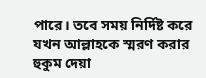পারে। তবে সময় নির্দিষ্ট করে যখন আল্লাহকে স্মরণ করার হুকুম দেয়া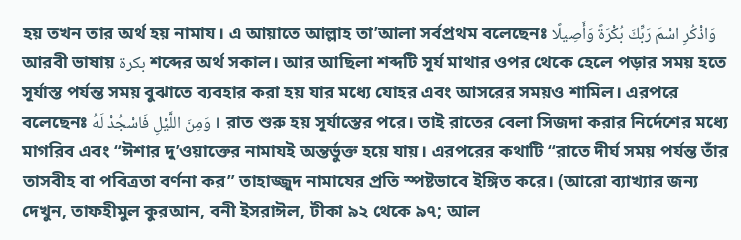হয় তখন তার অর্থ হয় নামায। এ আয়াতে আল্লাহ‌ তা’আলা সর্বপ্রথম বলেছেনঃ وَاذْكُرِ اسْمَ رَبِّكَ بُكْرَةً وَأَصِيلًا আরবী ভাষায় بكرة শব্দের অর্থ সকাল। আর আছিলা শব্দটি সূর্য মাথার ওপর থেকে হেলে পড়ার সময় হতে সূর্যাস্ত পর্যন্ত সময় বুঝাতে ব্যবহার করা হয় যার মধ্যে যোহর এবং আসরের সময়ও শামিল। এরপরে বলেছেনঃ وَمِنَ اللَّيْلِ فَاسْجُدْ لَهُ । রাত শুরু হয় সূর্যাস্তের পরে। তাই রাতের বেলা সিজদা করার নির্দেশের মধ্যে মাগরিব এবং “ঈশার দু’ওয়াক্তের নামাযই অন্তর্ভুক্ত হয়ে যায়। এরপরের কথাটি “রাতে দীর্ঘ সময় পর্যন্ত তাঁর তাসবীহ বা পবিত্রতা বর্ণনা কর” তাহাজ্জুদ নামাযের প্রতি স্পষ্টভাবে ইঙ্গিত করে। (আরো ব্যাখ্যার জন্য দেখুন, তাফহীমুল কুরআন, বনী ইসরাঈল, টীকা ৯২ থেকে ৯৭; আল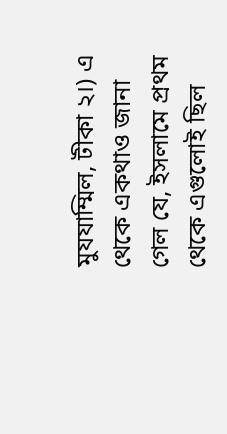মুযযাম্মিল, টীকা ২।) এ থেকে একথাও জানা গেল যে, ইসলামে প্রথম থেকে এগুলোই ছিল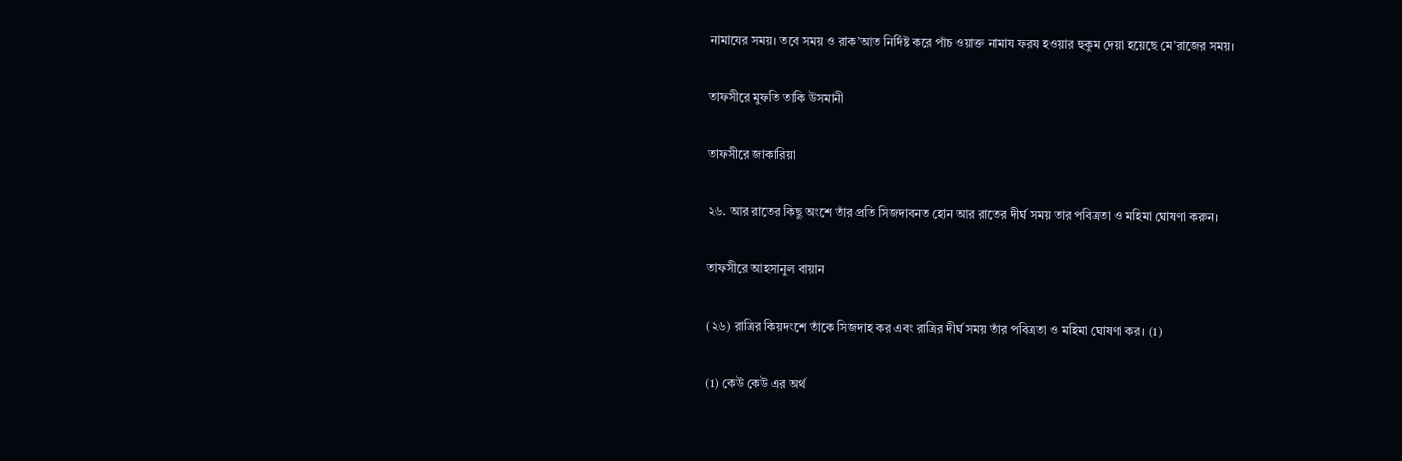নামাযের সময়। তবে সময় ও রাক’আত নির্দিষ্ট করে পাঁচ ওয়াক্ত নামায ফরয হওয়ার হুকুম দেয়া হয়েছে মে’রাজের সময়।

তাফসীরে মুফতি তাকি উসমানী

তাফসীরে জাকারিয়া

২৬. আর রাতের কিছু অংশে তাঁর প্রতি সিজদাবনত হোন আর রাতের দীর্ঘ সময় তার পবিত্রতা ও মহিমা ঘোষণা করুন।

তাফসীরে আহসানুল বায়ান

(২৬) রাত্রির কিয়দংশে তাঁকে সিজদাহ কর এবং রাত্রির দীর্ঘ সময় তাঁর পবিত্রতা ও মহিমা ঘোষণা কর। (1)

(1) কেউ কেউ এর অর্থ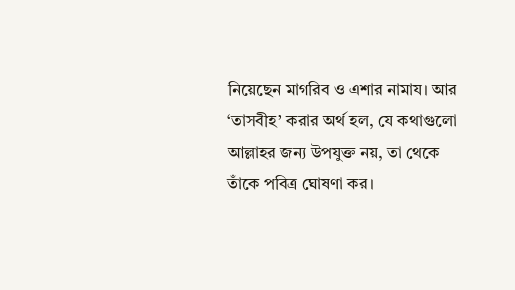নিয়েছেন মাগরিব ও এশার নামায। আর ‘তাসবীহ’ করার অর্থ হল, যে কথাগুলো আল্লাহর জন্য উপযুক্ত নয়, তা থেকে তাঁকে পবিত্র ঘোষণা কর।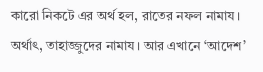কারো নিকটে এর অর্থ হল, রাতের নফল নামায। অর্থাৎ, তাহাজ্জুদের নামায। আর এখানে ‘আদেশ’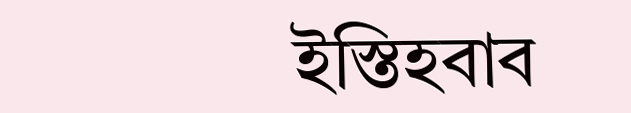ইস্তিহবাব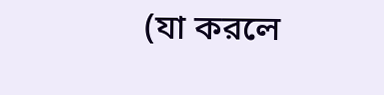(যা করলে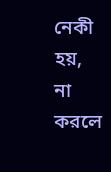নেকী হয়, না করলে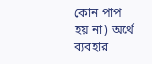কোন পাপ হয় না) অর্থে ব্যবহার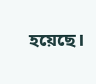হয়েছে।